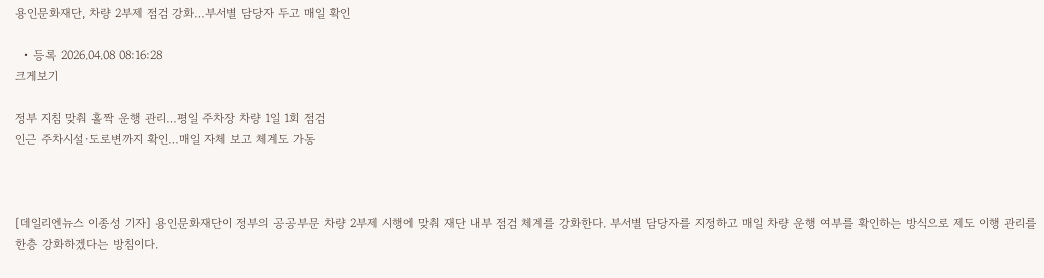용인문화재단, 차량 2부제 점검 강화…부서별 담당자 두고 매일 확인

  • 등록 2026.04.08 08:16:28
크게보기

정부 지침 맞춰 홀짝 운행 관리…평일 주차장 차량 1일 1회 점검
인근 주차시설·도로변까지 확인…매일 자체 보고 체계도 가동



[데일리엔뉴스 이종성 기자] 용인문화재단이 정부의 공공부문 차량 2부제 시행에 맞춰 재단 내부 점검 체계를 강화한다. 부서별 담당자를 지정하고 매일 차량 운행 여부를 확인하는 방식으로 제도 이행 관리를 한층 강화하겠다는 방침이다.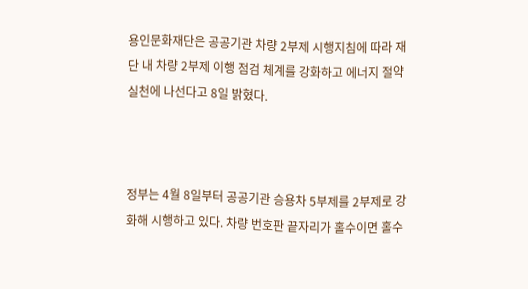용인문화재단은 공공기관 차량 2부제 시행지침에 따라 재단 내 차량 2부제 이행 점검 체계를 강화하고 에너지 절약 실천에 나선다고 8일 밝혔다.



정부는 4월 8일부터 공공기관 승용차 5부제를 2부제로 강화해 시행하고 있다. 차량 번호판 끝자리가 홀수이면 홀수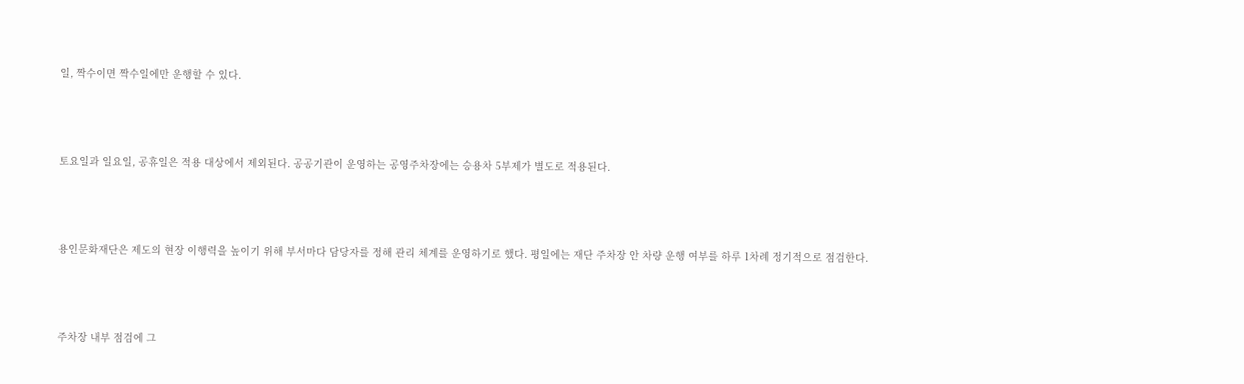일, 짝수이면 짝수일에만 운행할 수 있다.



토요일과 일요일, 공휴일은 적용 대상에서 제외된다. 공공기관이 운영하는 공영주차장에는 승용차 5부제가 별도로 적용된다.



용인문화재단은 제도의 현장 이행력을 높이기 위해 부서마다 담당자를 정해 관리 체계를 운영하기로 했다. 평일에는 재단 주차장 안 차량 운행 여부를 하루 1차례 정기적으로 점검한다.



주차장 내부 점검에 그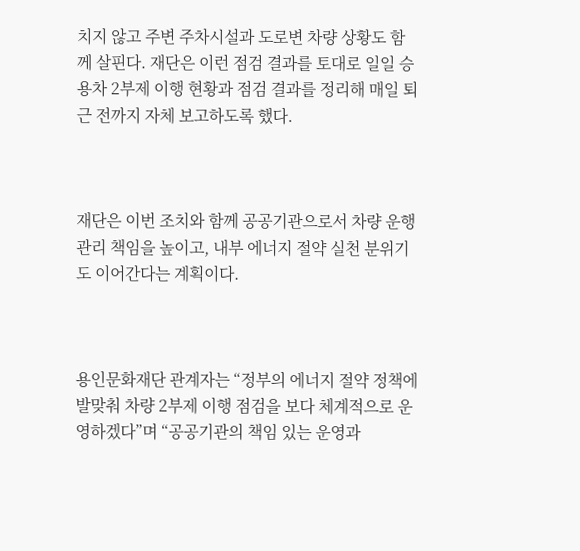치지 않고 주변 주차시설과 도로변 차량 상황도 함께 살핀다. 재단은 이런 점검 결과를 토대로 일일 승용차 2부제 이행 현황과 점검 결과를 정리해 매일 퇴근 전까지 자체 보고하도록 했다.



재단은 이번 조치와 함께 공공기관으로서 차량 운행 관리 책임을 높이고, 내부 에너지 절약 실천 분위기도 이어간다는 계획이다.



용인문화재단 관계자는 “정부의 에너지 절약 정책에 발맞춰 차량 2부제 이행 점검을 보다 체계적으로 운영하겠다”며 “공공기관의 책임 있는 운영과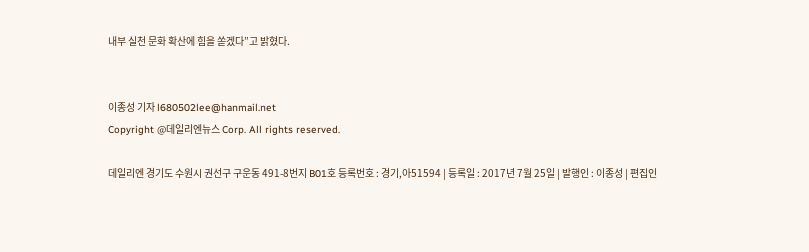내부 실천 문화 확산에 힘을 쏟겠다”고 밝혔다.


이종성 기자 l680502lee@hanmail.net
Copyright @데일리엔뉴스 Corp. All rights reserved.

데일리엔 경기도 수원시 권선구 구운동 491-8번지 B01호 등록번호 : 경기,아51594 | 등록일 : 2017년 7월 25일 | 발행인 : 이종성 | 편집인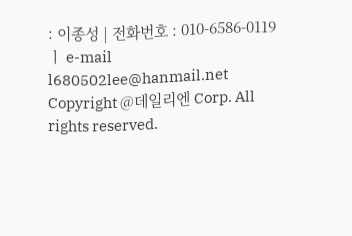: 이종성 | 전화번호 : 010-6586-0119 ㅣ e-mail l680502lee@hanmail.net Copyright @데일리엔 Corp. All rights reserved.